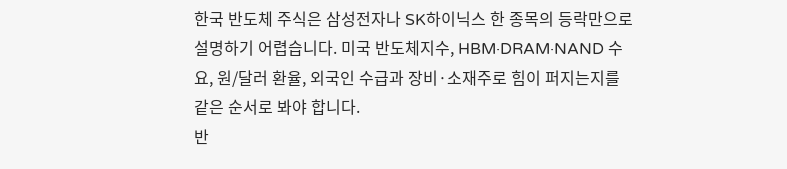한국 반도체 주식은 삼성전자나 SK하이닉스 한 종목의 등락만으로 설명하기 어렵습니다. 미국 반도체지수, HBM·DRAM·NAND 수요, 원/달러 환율, 외국인 수급과 장비·소재주로 힘이 퍼지는지를 같은 순서로 봐야 합니다.
반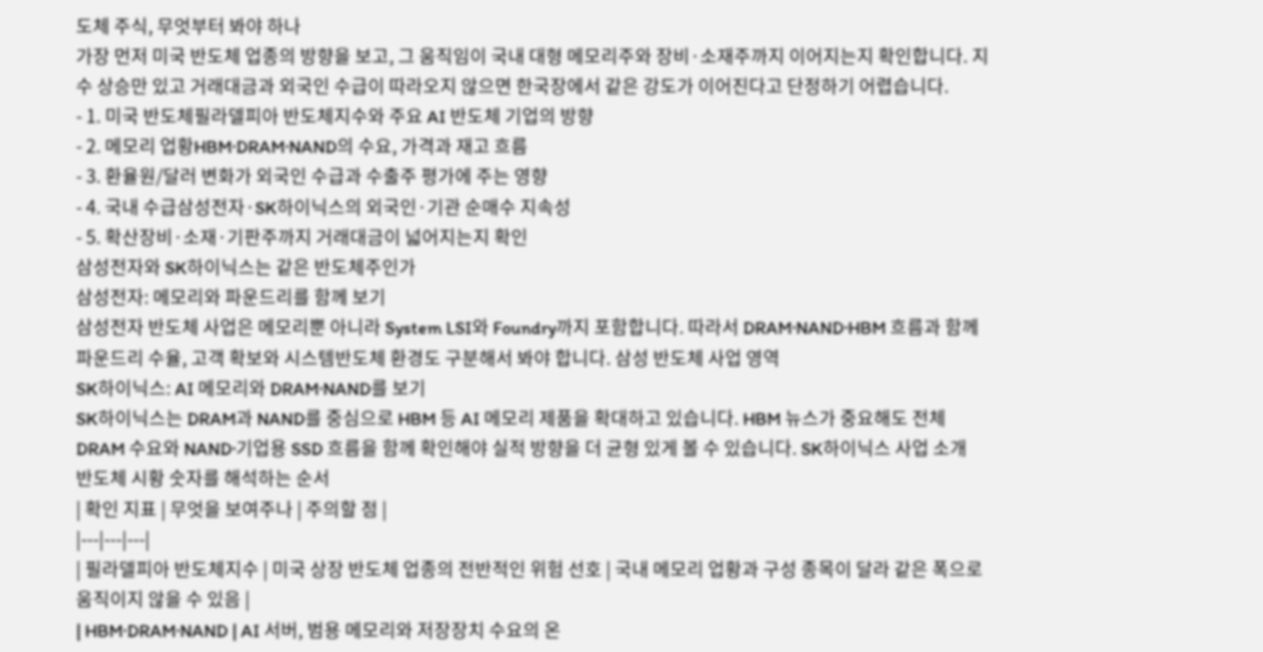도체 주식, 무엇부터 봐야 하나
가장 먼저 미국 반도체 업종의 방향을 보고, 그 움직임이 국내 대형 메모리주와 장비·소재주까지 이어지는지 확인합니다. 지수 상승만 있고 거래대금과 외국인 수급이 따라오지 않으면 한국장에서 같은 강도가 이어진다고 단정하기 어렵습니다.
- 1. 미국 반도체필라델피아 반도체지수와 주요 AI 반도체 기업의 방향
- 2. 메모리 업황HBM·DRAM·NAND의 수요, 가격과 재고 흐름
- 3. 환율원/달러 변화가 외국인 수급과 수출주 평가에 주는 영향
- 4. 국내 수급삼성전자·SK하이닉스의 외국인·기관 순매수 지속성
- 5. 확산장비·소재·기판주까지 거래대금이 넓어지는지 확인
삼성전자와 SK하이닉스는 같은 반도체주인가
삼성전자: 메모리와 파운드리를 함께 보기
삼성전자 반도체 사업은 메모리뿐 아니라 System LSI와 Foundry까지 포함합니다. 따라서 DRAM·NAND·HBM 흐름과 함께 파운드리 수율, 고객 확보와 시스템반도체 환경도 구분해서 봐야 합니다. 삼성 반도체 사업 영역
SK하이닉스: AI 메모리와 DRAM·NAND를 보기
SK하이닉스는 DRAM과 NAND를 중심으로 HBM 등 AI 메모리 제품을 확대하고 있습니다. HBM 뉴스가 중요해도 전체 DRAM 수요와 NAND·기업용 SSD 흐름을 함께 확인해야 실적 방향을 더 균형 있게 볼 수 있습니다. SK하이닉스 사업 소개
반도체 시황 숫자를 해석하는 순서
| 확인 지표 | 무엇을 보여주나 | 주의할 점 |
|---|---|---|
| 필라델피아 반도체지수 | 미국 상장 반도체 업종의 전반적인 위험 선호 | 국내 메모리 업황과 구성 종목이 달라 같은 폭으로 움직이지 않을 수 있음 |
| HBM·DRAM·NAND | AI 서버, 범용 메모리와 저장장치 수요의 온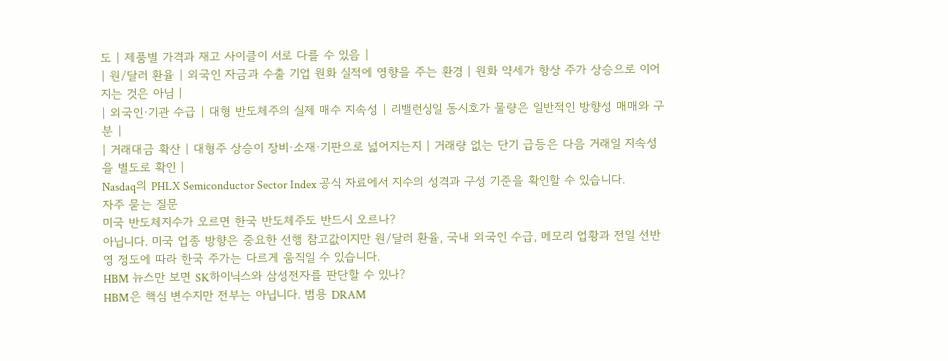도 | 제품별 가격과 재고 사이클이 서로 다를 수 있음 |
| 원/달러 환율 | 외국인 자금과 수출 기업 원화 실적에 영향을 주는 환경 | 원화 약세가 항상 주가 상승으로 이어지는 것은 아님 |
| 외국인·기관 수급 | 대형 반도체주의 실제 매수 지속성 | 리밸런싱일 동시호가 물량은 일반적인 방향성 매매와 구분 |
| 거래대금 확산 | 대형주 상승이 장비·소재·기판으로 넓어지는지 | 거래량 없는 단기 급등은 다음 거래일 지속성을 별도로 확인 |
Nasdaq의 PHLX Semiconductor Sector Index 공식 자료에서 지수의 성격과 구성 기준을 확인할 수 있습니다.
자주 묻는 질문
미국 반도체지수가 오르면 한국 반도체주도 반드시 오르나?
아닙니다. 미국 업종 방향은 중요한 선행 참고값이지만 원/달러 환율, 국내 외국인 수급, 메모리 업황과 전일 선반영 정도에 따라 한국 주가는 다르게 움직일 수 있습니다.
HBM 뉴스만 보면 SK하이닉스와 삼성전자를 판단할 수 있나?
HBM은 핵심 변수지만 전부는 아닙니다. 범용 DRAM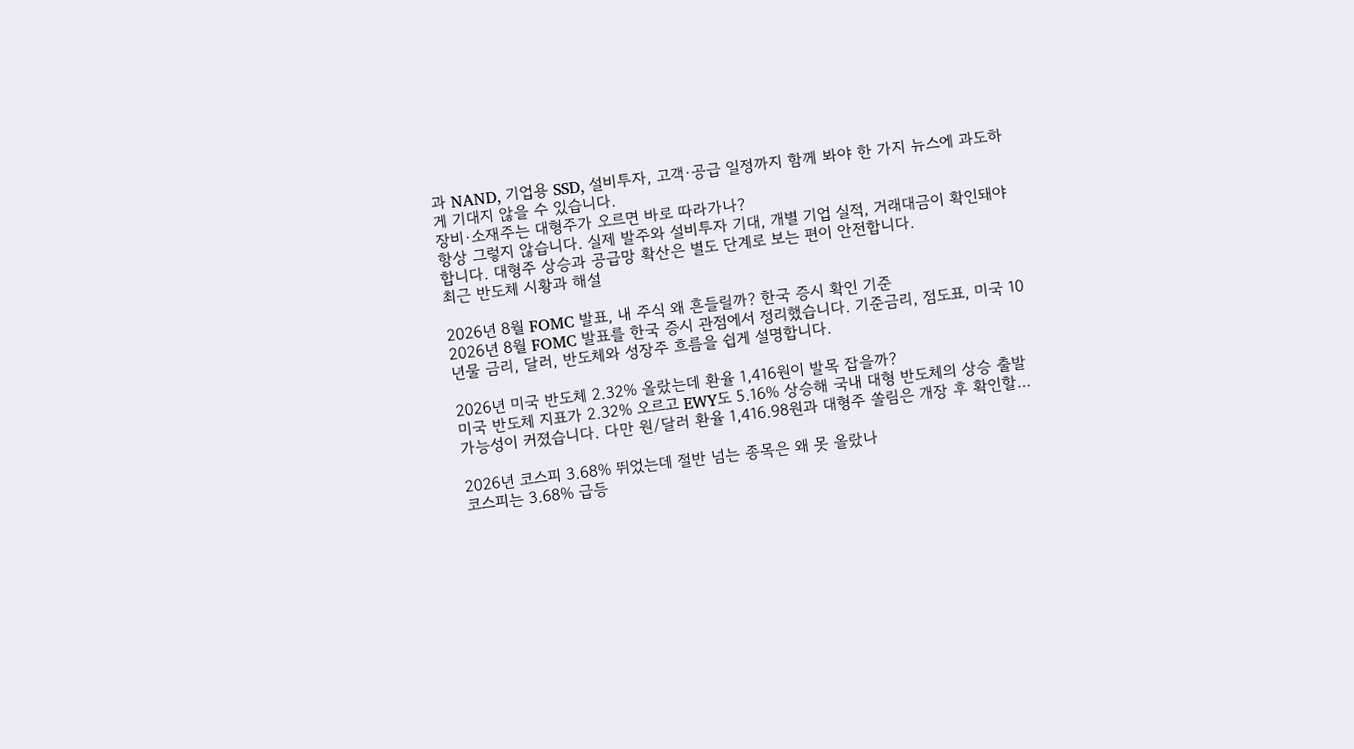과 NAND, 기업용 SSD, 설비투자, 고객·공급 일정까지 함께 봐야 한 가지 뉴스에 과도하게 기대지 않을 수 있습니다.
장비·소재주는 대형주가 오르면 바로 따라가나?
항상 그렇지 않습니다. 실제 발주와 설비투자 기대, 개별 기업 실적, 거래대금이 확인돼야 합니다. 대형주 상승과 공급망 확산은 별도 단계로 보는 편이 안전합니다.
최근 반도체 시황과 해설

2026년 8월 FOMC 발표, 내 주식 왜 흔들릴까? 한국 증시 확인 기준
2026년 8월 FOMC 발표를 한국 증시 관점에서 정리했습니다. 기준금리, 점도표, 미국 10년물 금리, 달러, 반도체와 성장주 흐름을 쉽게 설명합니다.

2026년 미국 반도체 2.32% 올랐는데 환율 1,416원이 발목 잡을까?
미국 반도체 지표가 2.32% 오르고 EWY도 5.16% 상승해 국내 대형 반도체의 상승 출발 가능성이 커졌습니다. 다만 원/달러 환율 1,416.98원과 대형주 쏠림은 개장 후 확인할…

2026년 코스피 3.68% 뛰었는데 절반 넘는 종목은 왜 못 올랐나
코스피는 3.68% 급등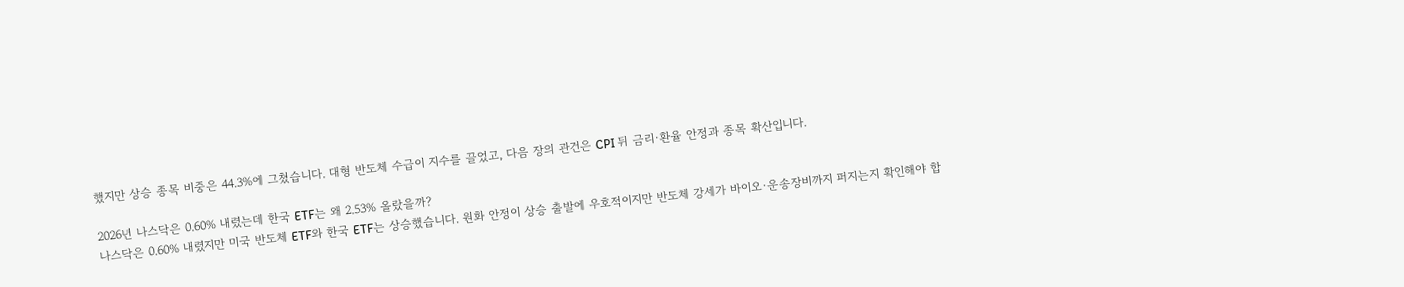했지만 상승 종목 비중은 44.3%에 그쳤습니다. 대형 반도체 수급이 지수를 끌었고, 다음 장의 관건은 CPI 뒤 금리·환율 안정과 종목 확산입니다.

2026년 나스닥은 0.60% 내렸는데 한국 ETF는 왜 2.53% 올랐을까?
나스닥은 0.60% 내렸지만 미국 반도체 ETF와 한국 ETF는 상승했습니다. 원화 안정이 상승 출발에 우호적이지만 반도체 강세가 바이오·운송장비까지 퍼지는지 확인해야 합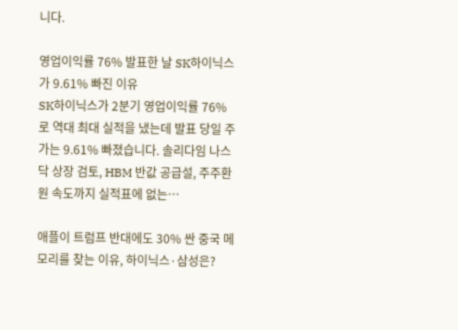니다.

영업이익률 76% 발표한 날 SK하이닉스가 9.61% 빠진 이유
SK하이닉스가 2분기 영업이익률 76%로 역대 최대 실적을 냈는데 발표 당일 주가는 9.61% 빠졌습니다. 솔리다임 나스닥 상장 검토, HBM 반값 공급설, 주주환원 속도까지 실적표에 없는…

애플이 트럼프 반대에도 30% 싼 중국 메모리를 찾는 이유, 하이닉스·삼성은?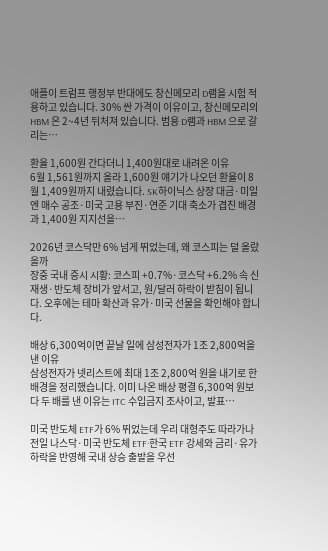애플이 트럼프 행정부 반대에도 창신메모리 D램을 시험 적용하고 있습니다. 30% 싼 가격이 이유이고, 창신메모리의 HBM 은 2~4년 뒤처져 있습니다. 범용 D램과 HBM 으로 갈리는…

환율 1,600원 간다더니 1,400원대로 내려온 이유
6월 1,561원까지 올라 1,600원 얘기가 나오던 환율이 8월 1,409원까지 내렸습니다. SK하이닉스 상장 대금·미일 엔 매수 공조·미국 고용 부진·연준 기대 축소가 겹친 배경과 1,400원 지지선을…

2026년 코스닥만 6% 넘게 뛰었는데, 왜 코스피는 덜 올랐을까
장중 국내 증시 시황: 코스피 +0.7%·코스닥 +6.2% 속 신재생·반도체 장비가 앞서고, 원/달러 하락이 받침이 됩니다. 오후에는 테마 확산과 유가·미국 선물을 확인해야 합니다.

배상 6,300억이면 끝날 일에 삼성전자가 1조 2,800억을 낸 이유
삼성전자가 넷리스트에 최대 1조 2,800억 원을 내기로 한 배경을 정리했습니다. 이미 나온 배상 평결 6,300억 원보다 두 배를 낸 이유는 ITC 수입금지 조사이고, 발표…

미국 반도체 ETF가 6% 뛰었는데 우리 대형주도 따라가나
전일 나스닥·미국 반도체 ETF·한국 ETF 강세와 금리·유가 하락을 반영해 국내 상승 출발을 우선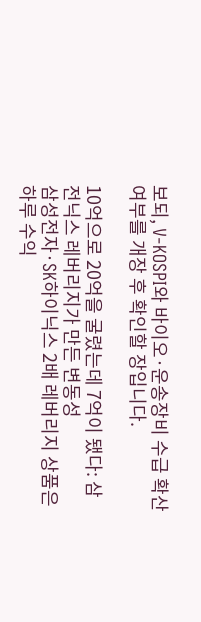보되, V-KOSPI와 바이오·운송장비 수급 확산 여부를 개장 후 확인할 장입니다.

10억으로 20억을 굴렸는데 7억이 됐다: 삼전닉스 레버리지가 만든 변동성
삼성전자·SK하이닉스 2배 레버리지 상품은 하루 수익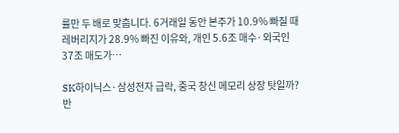률만 두 배로 맞춥니다. 6거래일 동안 본주가 10.9% 빠질 때 레버리지가 28.9% 빠진 이유와, 개인 5.6조 매수·외국인 37조 매도가…

SK하이닉스·삼성전자 급락, 중국 창신 메모리 상장 탓일까? 반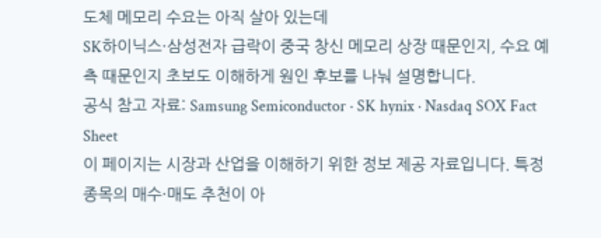도체 메모리 수요는 아직 살아 있는데
SK하이닉스·삼성전자 급락이 중국 창신 메모리 상장 때문인지, 수요 예측 때문인지 초보도 이해하게 원인 후보를 나눠 설명합니다.
공식 참고 자료: Samsung Semiconductor · SK hynix · Nasdaq SOX Fact Sheet
이 페이지는 시장과 산업을 이해하기 위한 정보 제공 자료입니다. 특정 종목의 매수·매도 추천이 아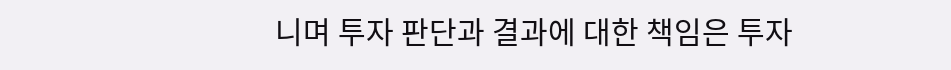니며 투자 판단과 결과에 대한 책임은 투자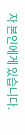자 본인에게 있습니다.